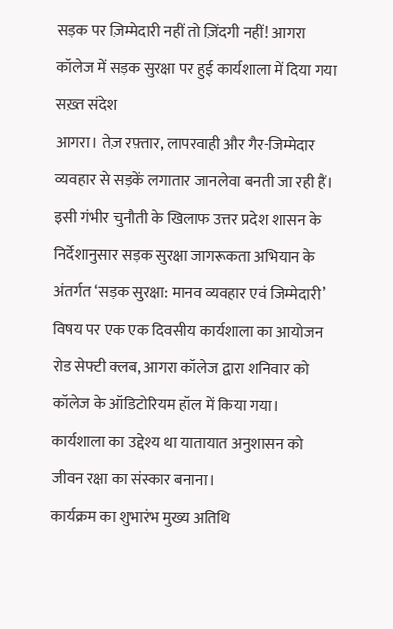सड़क पर ज़िम्मेदारी नहीं तो ज़िंदगी नहीं! आगरा कॉलेज में सड़क सुरक्षा पर हुई कार्यशाला में दिया गया सख़्त संदेश
आगरा। तेज़ रफ़्तार, लापरवाही और गैर-जिम्मेदार व्यवहार से सड़कें लगातार जानलेवा बनती जा रही हैं। इसी गंभीर चुनौती के खिलाफ उत्तर प्रदेश शासन के निर्देशानुसार सड़क सुरक्षा जागरूकता अभियान के अंतर्गत ‘सड़क सुरक्षा: मानव व्यवहार एवं जिम्मेदारी’ विषय पर एक एक दिवसीय कार्यशाला का आयोजन रोड सेफ्टी क्लब, आगरा कॉलेज द्वारा शनिवार को कॉलेज के ऑडिटोरियम हॉल में किया गया। कार्यशाला का उद्देश्य था यातायात अनुशासन को जीवन रक्षा का संस्कार बनाना।
कार्यक्रम का शुभारंभ मुख्य अतिथि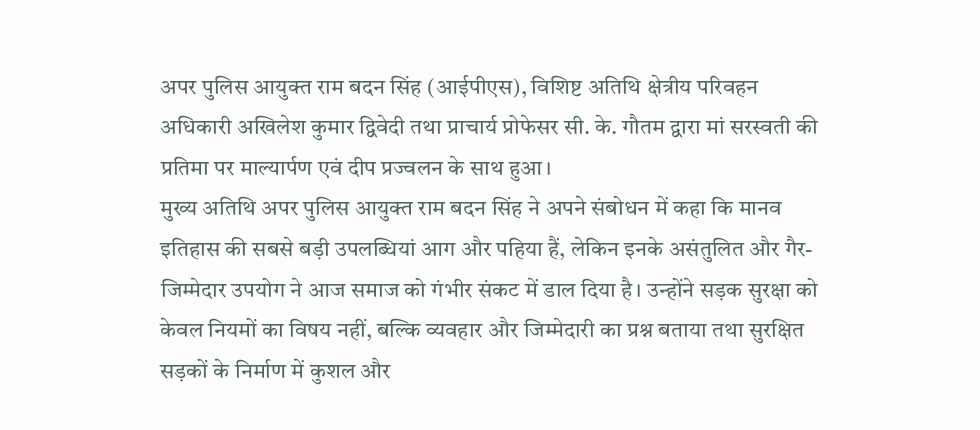अपर पुलिस आयुक्त राम बदन सिंह (आईपीएस), विशिष्ट अतिथि क्षेत्रीय परिवहन अधिकारी अखिलेश कुमार द्विवेदी तथा प्राचार्य प्रोफेसर सी. के. गौतम द्वारा मां सरस्वती की प्रतिमा पर माल्यार्पण एवं दीप प्रज्वलन के साथ हुआ।
मुख्य अतिथि अपर पुलिस आयुक्त राम बदन सिंह ने अपने संबोधन में कहा कि मानव इतिहास की सबसे बड़ी उपलब्धियां आग और पहिया हैं, लेकिन इनके असंतुलित और गैर-जिम्मेदार उपयोग ने आज समाज को गंभीर संकट में डाल दिया है। उन्होंने सड़क सुरक्षा को केवल नियमों का विषय नहीं, बल्कि व्यवहार और जिम्मेदारी का प्रश्न बताया तथा सुरक्षित सड़कों के निर्माण में कुशल और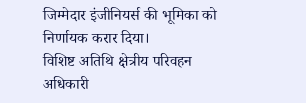जिम्मेदार इंजीनियर्स की भूमिका को निर्णायक करार दिया।
विशिष्ट अतिथि क्षेत्रीय परिवहन अधिकारी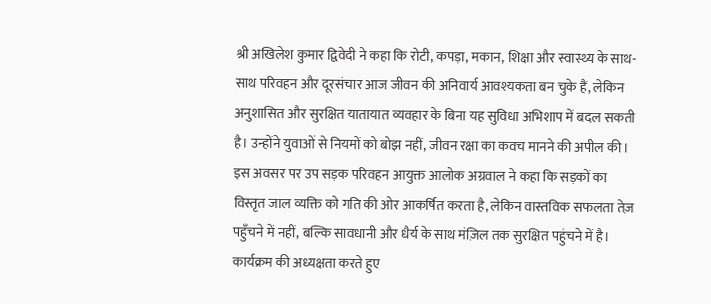श्री अखिलेश कुमार द्विवेदी ने कहा कि रोटी, कपड़ा, मकान, शिक्षा और स्वास्थ्य के साथ-साथ परिवहन और दूरसंचार आज जीवन की अनिवार्य आवश्यकता बन चुके हैं, लेकिन अनुशासित और सुरक्षित यातायात व्यवहार के बिना यह सुविधा अभिशाप में बदल सकती है। उन्होंने युवाओं से नियमों को बोझ नहीं, जीवन रक्षा का कवच मानने की अपील की।
इस अवसर पर उप सड़क परिवहन आयुक्त आलोक अग्रवाल ने कहा कि सड़कों का विस्तृत जाल व्यक्ति को गति की ओर आकर्षित करता है, लेकिन वास्तविक सफलता तेज़ पहुँचने में नहीं, बल्कि सावधानी और धैर्य के साथ मंज़िल तक सुरक्षित पहुंचने में है।
कार्यक्रम की अध्यक्षता करते हुए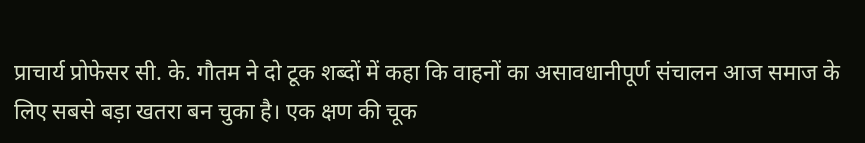प्राचार्य प्रोफेसर सी. के. गौतम ने दो टूक शब्दों में कहा कि वाहनों का असावधानीपूर्ण संचालन आज समाज के लिए सबसे बड़ा खतरा बन चुका है। एक क्षण की चूक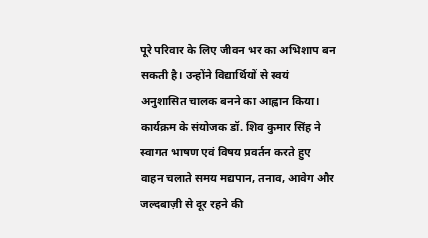पूरे परिवार के लिए जीवन भर का अभिशाप बन सकती है। उन्होंने विद्यार्थियों से स्वयं अनुशासित चालक बनने का आह्वान किया।
कार्यक्रम के संयोजक डॉ. शिव कुमार सिंह ने स्वागत भाषण एवं विषय प्रवर्तन करते हुए वाहन चलाते समय मद्यपान, तनाव, आवेग और जल्दबाज़ी से दूर रहने की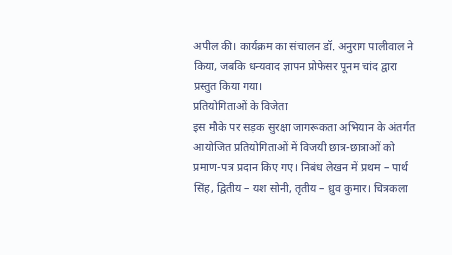अपील की। कार्यक्रम का संचालन डॉ. अनुराग पालीवाल ने किया, जबकि धन्यवाद ज्ञापन प्रोफेसर पूनम चांद द्वारा प्रस्तुत किया गया।
प्रतियोगिताओं के विजेता
इस मौके पर सड़क सुरक्षा जागरूकता अभियान के अंतर्गत आयोजित प्रतियोगिताओं में विजयी छात्र-छात्राओं को प्रमाण-पत्र प्रदान किए गए। निबंध लेखन में प्रथम – पार्थ सिंह, द्वितीय – यश सोनी, तृतीय – ध्रुव कुमार। चित्रकला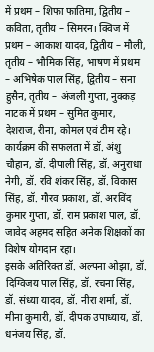में प्रथम – शिफा फातिमा, द्वितीय – कविता, तृतीय – सिमरन। क्विज में प्रथम – आकाश यादव, द्वितीय – मौली, तृतीय – भौमिक सिंह, भाषण में प्रथम – अभिषेक पाल सिंह, द्वितीय – सना हुसैन, तृतीय – अंजली गुप्ता, नुक्कड़ नाटक में प्रथम – सुमित कुमार, देशराज, रीना, कोमल एवं टीम रहे।
कार्यक्रम की सफलता में डॉ. अंशु चौहान, डॉ. दीपाली सिंह, डॉ. अनुराधा नेगी, डॉ. रवि शंकर सिंह, डॉ. विकास सिंह, डॉ. गौरव प्रकाश, डॉ. अरविंद कुमार गुप्ता, डॉ. राम प्रकाश पाल, डॉ. जावेद अहमद सहित अनेक शिक्षकों का विशेष योगदान रहा।
इसके अतिरिक्त डॉ. अल्पना ओझा, डॉ. दिग्विजय पाल सिंह, डॉ. रचना सिंह, डॉ. संध्या यादव, डॉ. नीरा शर्मा, डॉ. मीना कुमारी, डॉ. दीपक उपाध्याय, डॉ. धनंजय सिंह, डॉ.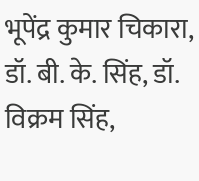भूपेंद्र कुमार चिकारा, डॉ. बी. के. सिंह, डॉ. विक्रम सिंह,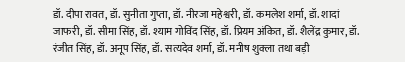डॉ. दीपा रावत, डॉ. सुनीता गुप्ता, डॉ. नीरजा महेश्वरी, डॉ. कमलेश शर्मा, डॉ. शादां जाफरी, डॉ. सीमा सिंह, डॉ. श्याम गोविंद सिंह, डॉ. प्रियम अंकित, डॉ. शैलेंद्र कुमार, डॉ. रंजीत सिंह, डॉ. अनूप सिंह, डॉ. सत्यदेव शर्मा, डॉ. मनीष शुक्ला तथा बड़ी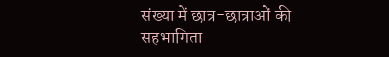संख्या में छात्र-छात्राओं की सहभागिता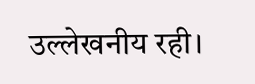उल्लेखनीय रही।